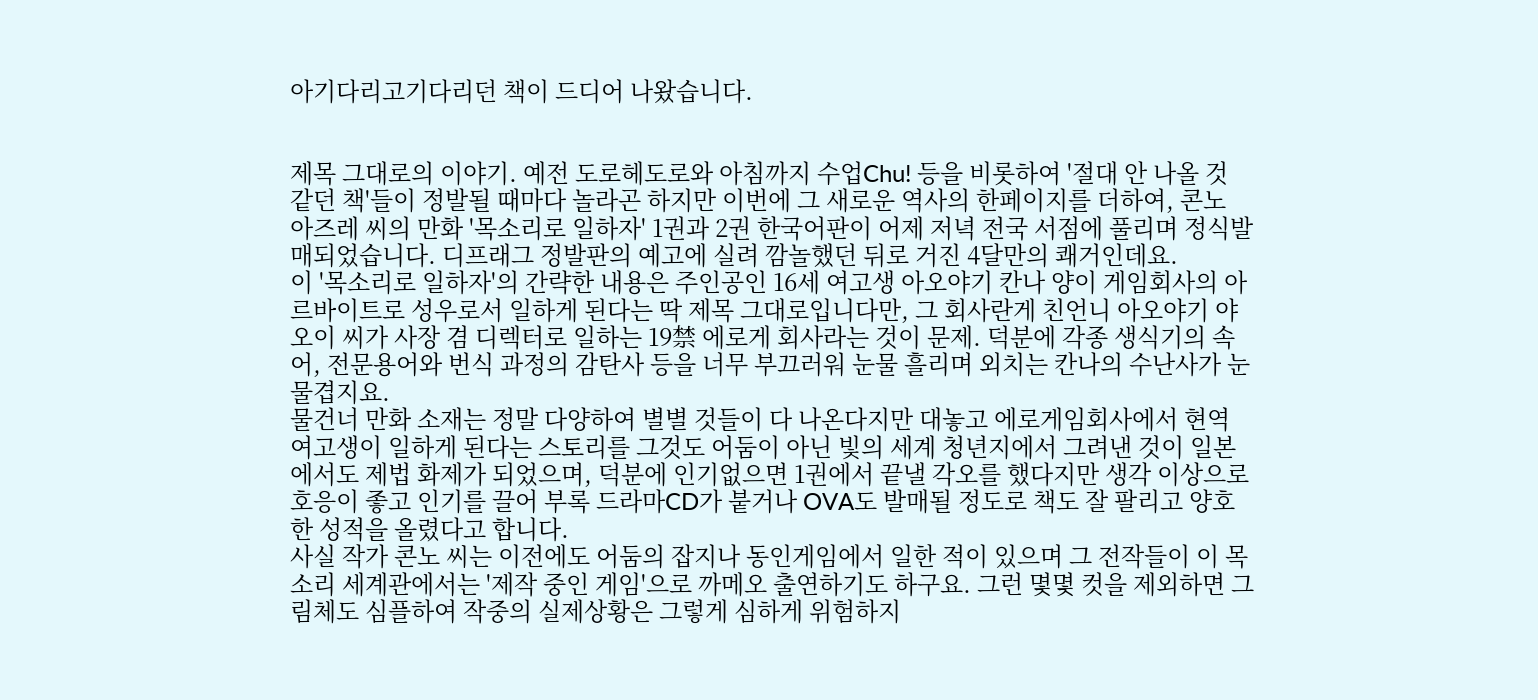아기다리고기다리던 책이 드디어 나왔습니다.


제목 그대로의 이야기. 예전 도로헤도로와 아침까지 수업Chu! 등을 비롯하여 '절대 안 나올 것 같던 책'들이 정발될 때마다 놀라곤 하지만 이번에 그 새로운 역사의 한페이지를 더하여, 콘노 아즈레 씨의 만화 '목소리로 일하자' 1권과 2권 한국어판이 어제 저녁 전국 서점에 풀리며 정식발매되었습니다. 디프래그 정발판의 예고에 실려 깜놀했던 뒤로 거진 4달만의 쾌거인데요.
이 '목소리로 일하자'의 간략한 내용은 주인공인 16세 여고생 아오야기 칸나 양이 게임회사의 아르바이트로 성우로서 일하게 된다는 딱 제목 그대로입니다만, 그 회사란게 친언니 아오야기 야오이 씨가 사장 겸 디렉터로 일하는 19禁 에로게 회사라는 것이 문제. 덕분에 각종 생식기의 속어, 전문용어와 번식 과정의 감탄사 등을 너무 부끄러워 눈물 흘리며 외치는 칸나의 수난사가 눈물겹지요.
물건너 만화 소재는 정말 다양하여 별별 것들이 다 나온다지만 대놓고 에로게임회사에서 현역 여고생이 일하게 된다는 스토리를 그것도 어둠이 아닌 빛의 세계 청년지에서 그려낸 것이 일본에서도 제법 화제가 되었으며, 덕분에 인기없으면 1권에서 끝낼 각오를 했다지만 생각 이상으로 호응이 좋고 인기를 끌어 부록 드라마CD가 붙거나 OVA도 발매될 정도로 책도 잘 팔리고 양호한 성적을 올렸다고 합니다.
사실 작가 콘노 씨는 이전에도 어둠의 잡지나 동인게임에서 일한 적이 있으며 그 전작들이 이 목소리 세계관에서는 '제작 중인 게임'으로 까메오 출연하기도 하구요. 그런 몇몇 컷을 제외하면 그림체도 심플하여 작중의 실제상황은 그렇게 심하게 위험하지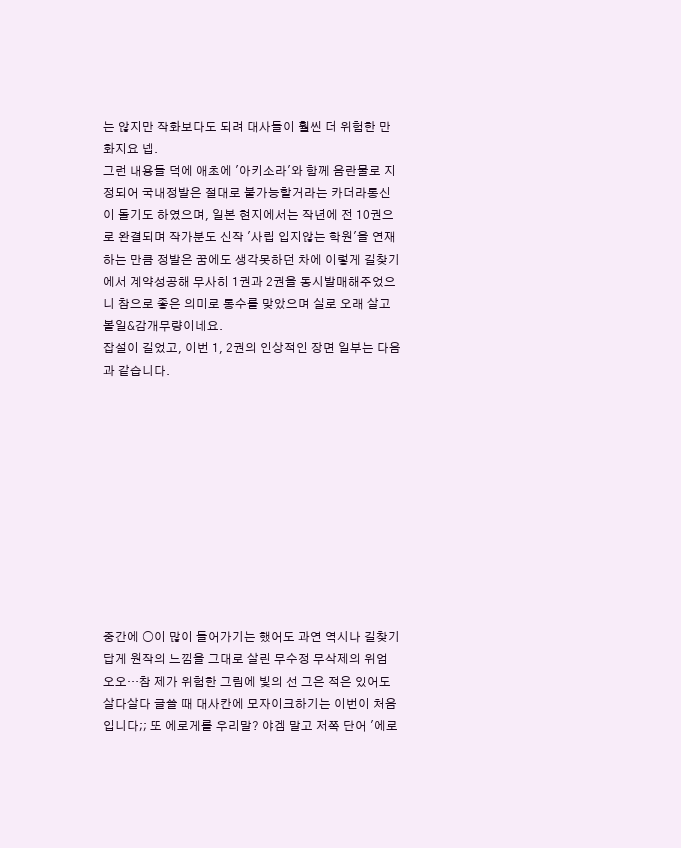는 않지만 작화보다도 되려 대사들이 훨씬 더 위험한 만화지요 넵.
그런 내용들 덕에 애초에 '아키소라'와 함께 음란물로 지정되어 국내정발은 절대로 불가능할거라는 카더라통신이 돌기도 하였으며, 일본 현지에서는 작년에 전 10권으로 완결되며 작가분도 신작 '사립 입지않는 학원'을 연재하는 만큼 정발은 꿈에도 생각못하던 차에 이렇게 길찾기에서 계약성공해 무사히 1권과 2권을 동시발매해주었으니 참으로 좋은 의미로 통수를 맞았으며 실로 오래 살고 볼일&감개무량이네요.
잡설이 길었고, 이번 1, 2권의 인상적인 장면 일부는 다음과 같습니다.











중간에 ○이 많이 들어가기는 했어도 과연 역시나 길찾기답게 원작의 느낌을 그대로 살린 무수정 무삭제의 위엄 오오…참 제가 위험한 그림에 빛의 선 그은 적은 있어도 살다살다 글쓸 때 대사칸에 모자이크하기는 이번이 처음입니다;; 또 에로게를 우리말? 야겜 말고 저쪽 단어 '에로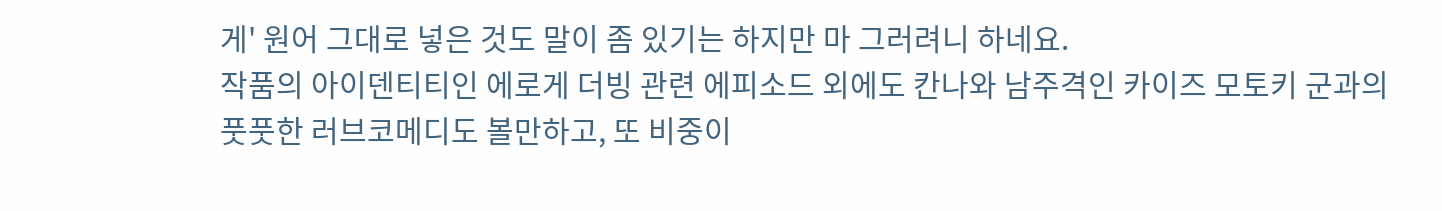게' 원어 그대로 넣은 것도 말이 좀 있기는 하지만 마 그러려니 하네요.
작품의 아이덴티티인 에로게 더빙 관련 에피소드 외에도 칸나와 남주격인 카이즈 모토키 군과의 풋풋한 러브코메디도 볼만하고, 또 비중이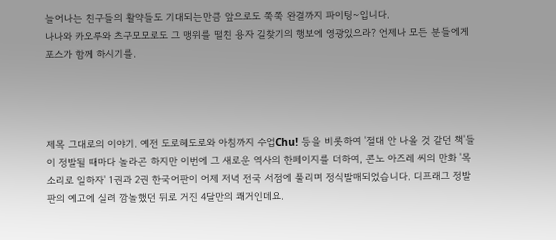늘어나는 친구들의 활약들도 기대되는만큼 앞으로도 쭉쭉 완결까지 파이팅~입니다.
나나와 카오루와 츠구모모로도 그 맹위를 떨친 용자 길찾기의 행보에 영광있으라? 언제나 모든 분들에게 포스가 함께 하시기를.




제목 그대로의 이야기. 예전 도로헤도로와 아침까지 수업Chu! 등을 비롯하여 '절대 안 나올 것 같던 책'들이 정발될 때마다 놀라곤 하지만 이번에 그 새로운 역사의 한페이지를 더하여, 콘노 아즈레 씨의 만화 '목소리로 일하자' 1권과 2권 한국어판이 어제 저녁 전국 서점에 풀리며 정식발매되었습니다. 디프래그 정발판의 예고에 실려 깜놀했던 뒤로 거진 4달만의 쾌거인데요.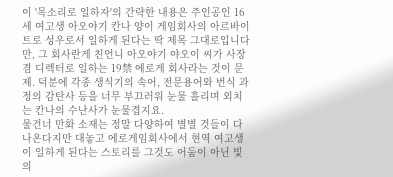이 '목소리로 일하자'의 간략한 내용은 주인공인 16세 여고생 아오야기 칸나 양이 게임회사의 아르바이트로 성우로서 일하게 된다는 딱 제목 그대로입니다만, 그 회사란게 친언니 아오야기 야오이 씨가 사장 겸 디렉터로 일하는 19禁 에로게 회사라는 것이 문제. 덕분에 각종 생식기의 속어, 전문용어와 번식 과정의 감탄사 등을 너무 부끄러워 눈물 흘리며 외치는 칸나의 수난사가 눈물겹지요.
물건너 만화 소재는 정말 다양하여 별별 것들이 다 나온다지만 대놓고 에로게임회사에서 현역 여고생이 일하게 된다는 스토리를 그것도 어둠이 아닌 빛의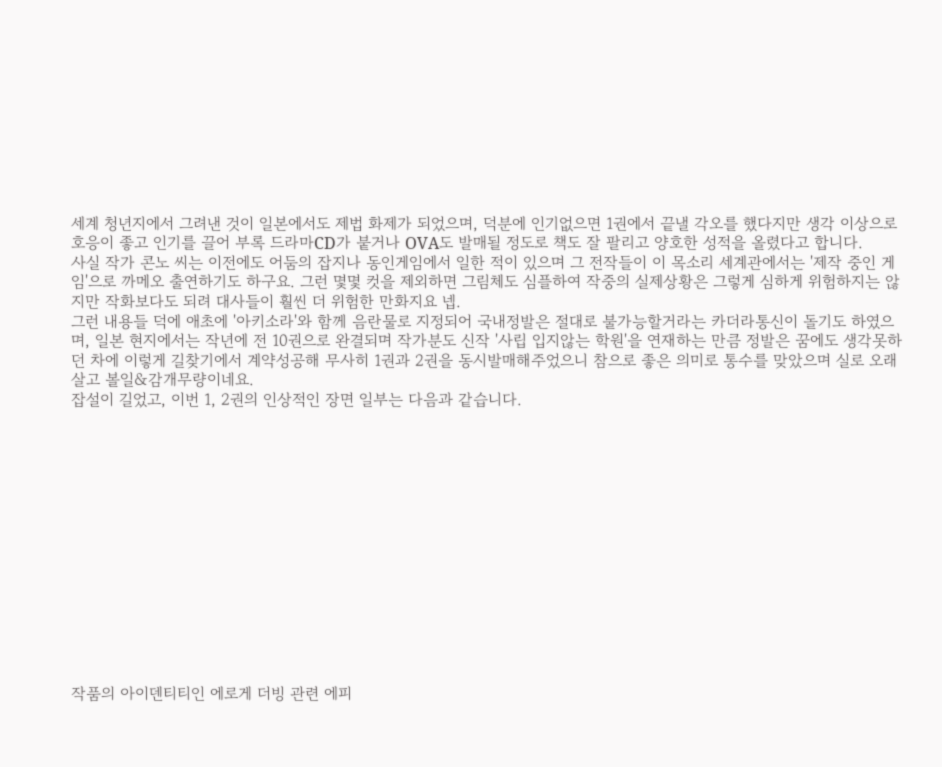세계 청년지에서 그려낸 것이 일본에서도 제법 화제가 되었으며, 덕분에 인기없으면 1권에서 끝낼 각오를 했다지만 생각 이상으로 호응이 좋고 인기를 끌어 부록 드라마CD가 붙거나 OVA도 발매될 정도로 책도 잘 팔리고 양호한 성적을 올렸다고 합니다.
사실 작가 콘노 씨는 이전에도 어둠의 잡지나 동인게임에서 일한 적이 있으며 그 전작들이 이 목소리 세계관에서는 '제작 중인 게임'으로 까메오 출연하기도 하구요. 그런 몇몇 컷을 제외하면 그림체도 심플하여 작중의 실제상황은 그렇게 심하게 위험하지는 않지만 작화보다도 되려 대사들이 훨씬 더 위험한 만화지요 넵.
그런 내용들 덕에 애초에 '아키소라'와 함께 음란물로 지정되어 국내정발은 절대로 불가능할거라는 카더라통신이 돌기도 하였으며, 일본 현지에서는 작년에 전 10권으로 완결되며 작가분도 신작 '사립 입지않는 학원'을 연재하는 만큼 정발은 꿈에도 생각못하던 차에 이렇게 길찾기에서 계약성공해 무사히 1권과 2권을 동시발매해주었으니 참으로 좋은 의미로 통수를 맞았으며 실로 오래 살고 볼일&감개무량이네요.
잡설이 길었고, 이번 1, 2권의 인상적인 장면 일부는 다음과 같습니다.














작품의 아이덴티티인 에로게 더빙 관련 에피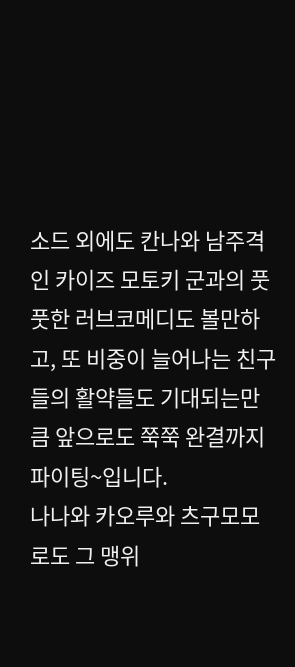소드 외에도 칸나와 남주격인 카이즈 모토키 군과의 풋풋한 러브코메디도 볼만하고, 또 비중이 늘어나는 친구들의 활약들도 기대되는만큼 앞으로도 쭉쭉 완결까지 파이팅~입니다.
나나와 카오루와 츠구모모로도 그 맹위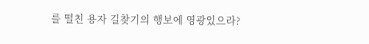를 떨친 용자 길찾기의 행보에 영광있으라?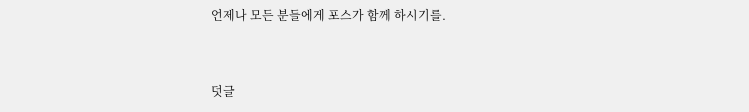언제나 모든 분들에게 포스가 함께 하시기를.


덧글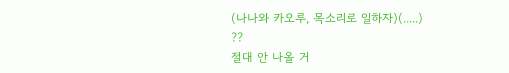(나나와 카오루, 목소리로 일하자)(.....)
??
절대 안 나올 거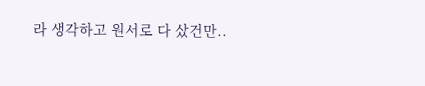라 생각하고 원서로 다 샀건만..